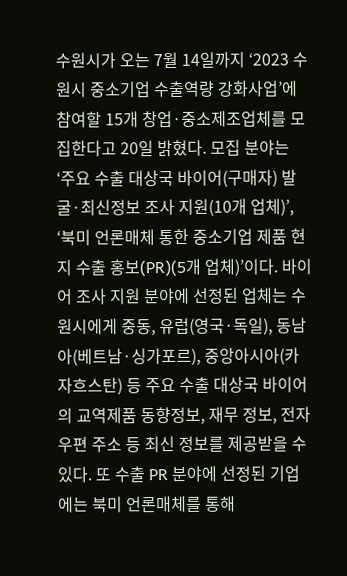수원시가 오는 7월 14일까지 ‘2023 수원시 중소기업 수출역량 강화사업’에 참여할 15개 창업·중소제조업체를 모집한다고 20일 밝혔다. 모집 분야는 ‘주요 수출 대상국 바이어(구매자) 발굴·최신정보 조사 지원(10개 업체)’, ‘북미 언론매체 통한 중소기업 제품 현지 수출 홍보(PR)(5개 업체)’이다. 바이어 조사 지원 분야에 선정된 업체는 수원시에게 중동, 유럽(영국·독일), 동남아(베트남·싱가포르), 중앙아시아(카자흐스탄) 등 주요 수출 대상국 바이어의 교역제품 동향정보, 재무 정보, 전자우편 주소 등 최신 정보를 제공받을 수 있다. 또 수출 PR 분야에 선정된 기업에는 북미 언론매체를 통해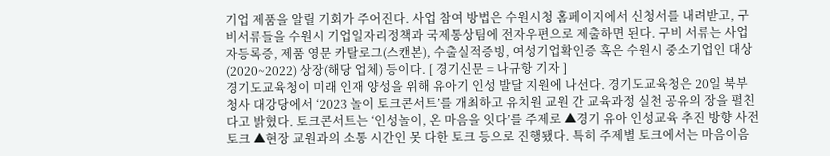기업 제품을 알릴 기회가 주어진다. 사업 참여 방법은 수원시청 홈페이지에서 신청서를 내려받고, 구비서류들을 수원시 기업일자리정책과 국제통상팀에 전자우편으로 제출하면 된다. 구비 서류는 사업자등록증, 제품 영문 카탈로그(스캔본), 수출실적증빙, 여성기업확인증 혹은 수원시 중소기업인 대상(2020~2022) 상장(해당 업체) 등이다. [ 경기신문 = 나규항 기자 ]
경기도교육청이 미래 인재 양성을 위해 유아기 인성 발달 지원에 나선다. 경기도교육청은 20일 북부청사 대강당에서 ‘2023 놀이 토크콘서트’를 개최하고 유치원 교원 간 교육과정 실천 공유의 장을 펼친다고 밝혔다. 토크콘서트는 ‘인성놀이, 온 마음을 잇다’를 주제로 ▲경기 유아 인성교육 추진 방향 사전 토크 ▲현장 교원과의 소통 시간인 못 다한 토크 등으로 진행됐다. 특히 주제별 토크에서는 마음이음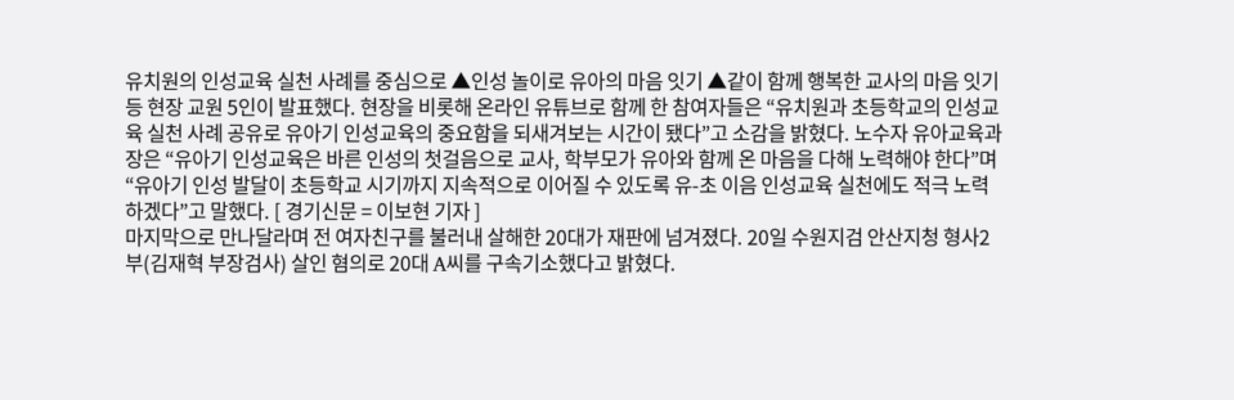유치원의 인성교육 실천 사례를 중심으로 ▲인성 놀이로 유아의 마음 잇기 ▲같이 함께 행복한 교사의 마음 잇기 등 현장 교원 5인이 발표했다. 현장을 비롯해 온라인 유튜브로 함께 한 참여자들은 “유치원과 초등학교의 인성교육 실천 사례 공유로 유아기 인성교육의 중요함을 되새겨보는 시간이 됐다”고 소감을 밝혔다. 노수자 유아교육과장은 “유아기 인성교육은 바른 인성의 첫걸음으로 교사, 학부모가 유아와 함께 온 마음을 다해 노력해야 한다”며 “유아기 인성 발달이 초등학교 시기까지 지속적으로 이어질 수 있도록 유-초 이음 인성교육 실천에도 적극 노력하겠다”고 말했다. [ 경기신문 = 이보현 기자 ]
마지막으로 만나달라며 전 여자친구를 불러내 살해한 20대가 재판에 넘겨졌다. 20일 수원지검 안산지청 형사2부(김재혁 부장검사) 살인 혐의로 20대 A씨를 구속기소했다고 밝혔다.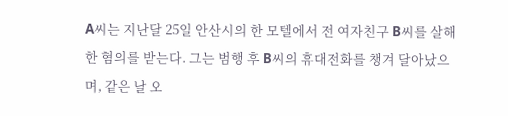A씨는 지난달 25일 안산시의 한 모텔에서 전 여자친구 B씨를 살해한 혐의를 받는다. 그는 범행 후 B씨의 휴대전화를 챙겨 달아났으며, 같은 날 오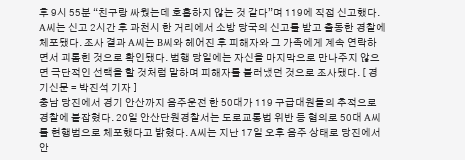후 9시 55분 “친구랑 싸웠는데 호흡하지 않는 것 같다”며 119에 직접 신고했다. A씨는 신고 2시간 후 과천시 한 거리에서 소방 당국의 신고를 받고 출동한 경찰에 체포됐다. 조사 결과 A씨는 B씨와 헤어진 후 피해자와 그 가족에게 계속 연락하면서 괴롭힌 것으로 확인됐다. 범행 당일에는 자신을 마지막으로 만나주지 않으면 극단적인 선택을 할 것처럼 말하며 피해자를 불러냈던 것으로 조사됐다. [ 경기신문 = 박진석 기자 ]
충남 당진에서 경기 안산까지 음주운전 한 50대가 119 구급대원들의 추적으로 경찰에 붙잡혔다. 20일 안산단원경찰서는 도로교통법 위반 등 혐의로 50대 A씨를 현행범으로 체포했다고 밝혔다. A씨는 지난 17일 오후 음주 상태로 당진에서 안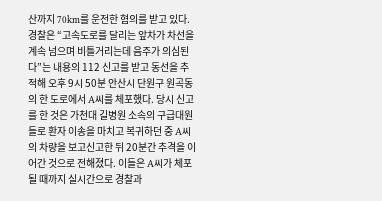산까지 70km를 운전한 혐의를 받고 있다. 경찰은 “고속도로를 달리는 앞차가 차선을 계속 넘으며 비틀거리는데 음주가 의심된다”는 내용의 112 신고를 받고 동선을 추적해 오후 9시 50분 안산시 단원구 원곡동의 한 도로에서 A씨를 체포했다. 당시 신고를 한 것은 가천대 길병원 소속의 구급대원들로 환자 이송을 마치고 복귀하던 중 A씨의 차량을 보고신고한 뒤 20분간 추격을 이어간 것으로 전해졌다. 이들은 A씨가 체포될 때까지 실시간으로 경찰과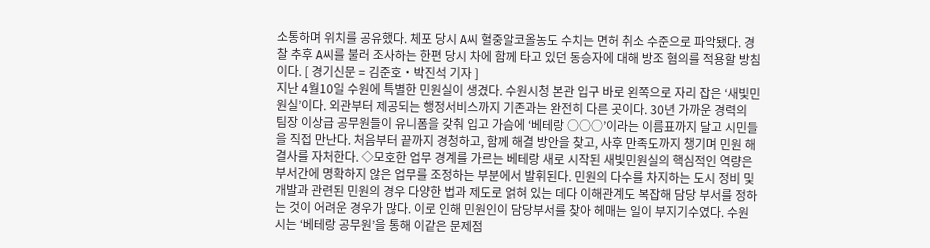소통하며 위치를 공유했다. 체포 당시 A씨 혈중알코올농도 수치는 면허 취소 수준으로 파악됐다. 경찰 추후 A씨를 불러 조사하는 한편 당시 차에 함께 타고 있던 동승자에 대해 방조 혐의를 적용할 방침이다. [ 경기신문 = 김준호‧박진석 기자 ]
지난 4월10일 수원에 특별한 민원실이 생겼다. 수원시청 본관 입구 바로 왼쪽으로 자리 잡은 ‘새빛민원실’이다. 외관부터 제공되는 행정서비스까지 기존과는 완전히 다른 곳이다. 30년 가까운 경력의 팀장 이상급 공무원들이 유니폼을 갖춰 입고 가슴에 ‘베테랑 ○○○’이라는 이름표까지 달고 시민들을 직접 만난다. 처음부터 끝까지 경청하고, 함께 해결 방안을 찾고, 사후 만족도까지 챙기며 민원 해결사를 자처한다. ◇모호한 업무 경계를 가르는 베테랑 새로 시작된 새빛민원실의 핵심적인 역량은 부서간에 명확하지 않은 업무를 조정하는 부분에서 발휘된다. 민원의 다수를 차지하는 도시 정비 및 개발과 관련된 민원의 경우 다양한 법과 제도로 얽혀 있는 데다 이해관계도 복잡해 담당 부서를 정하는 것이 어려운 경우가 많다. 이로 인해 민원인이 담당부서를 찾아 헤매는 일이 부지기수였다. 수원시는 ‘베테랑 공무원’을 통해 이같은 문제점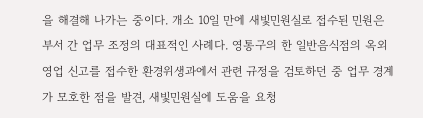을 해결해 나가는 중이다. 개소 10일 만에 새빛민원실로 접수된 민원은 부서 간 업무 조정의 대표적인 사례다. 영통구의 한 일반음식점의 옥외영업 신고를 접수한 환경위생과에서 관련 규정을 검토하던 중 업무 경계가 모호한 점을 발견, 새빛민원실에 도움을 요청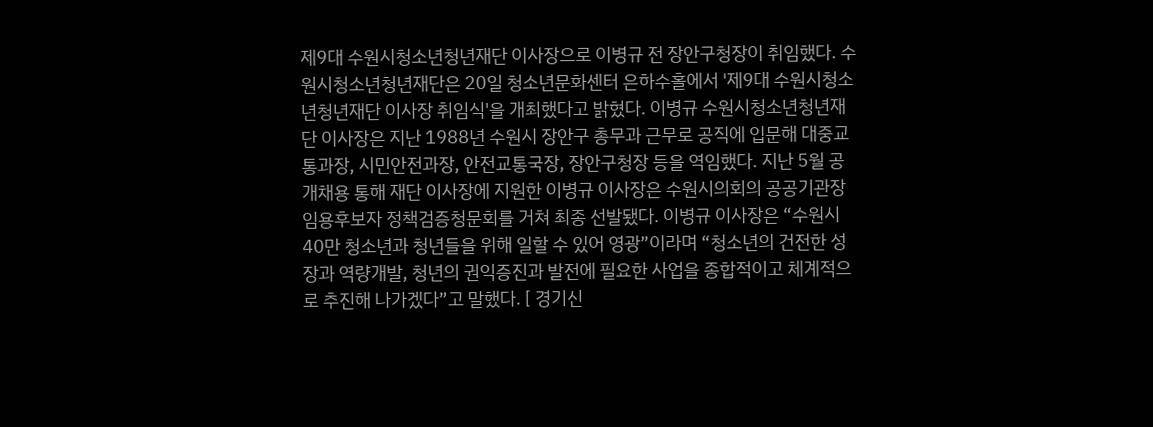제9대 수원시청소년청년재단 이사장으로 이병규 전 장안구청장이 취임했다. 수원시청소년청년재단은 20일 청소년문화센터 은하수홀에서 '제9대 수원시청소년청년재단 이사장 취임식'을 개최했다고 밝혔다. 이병규 수원시청소년청년재단 이사장은 지난 1988년 수원시 장안구 총무과 근무로 공직에 입문해 대중교통과장, 시민안전과장, 안전교통국장, 장안구청장 등을 역임했다. 지난 5월 공개채용 통해 재단 이사장에 지원한 이병규 이사장은 수원시의회의 공공기관장 임용후보자 정책검증청문회를 거쳐 최종 선발됐다. 이병규 이사장은 “수원시 40만 청소년과 청년들을 위해 일할 수 있어 영광”이라며 “청소년의 건전한 성장과 역량개발, 청년의 권익증진과 발전에 필요한 사업을 종합적이고 체계적으로 추진해 나가겠다”고 말했다. [ 경기신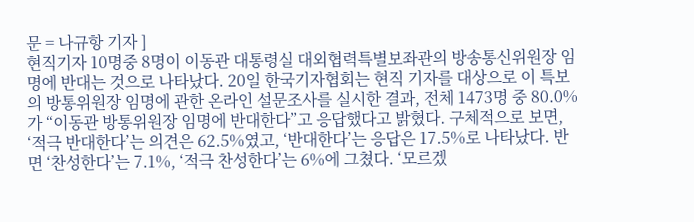문 = 나규항 기자 ]
현직기자 10명중 8명이 이동관 대통령실 대외협력특별보좌관의 방송통신위원장 임명에 반대는 것으로 나타났다. 20일 한국기자협회는 현직 기자를 대상으로 이 특보의 방통위원장 임명에 관한 온라인 설문조사를 실시한 결과, 전체 1473명 중 80.0%가 “이동관 방통위원장 임명에 반대한다”고 응답했다고 밝혔다. 구체적으로 보면, ‘적극 반대한다’는 의견은 62.5%였고, ‘반대한다’는 응답은 17.5%로 나타났다. 반면 ‘찬성한다’는 7.1%, ‘적극 찬성한다’는 6%에 그쳤다. ‘모르겠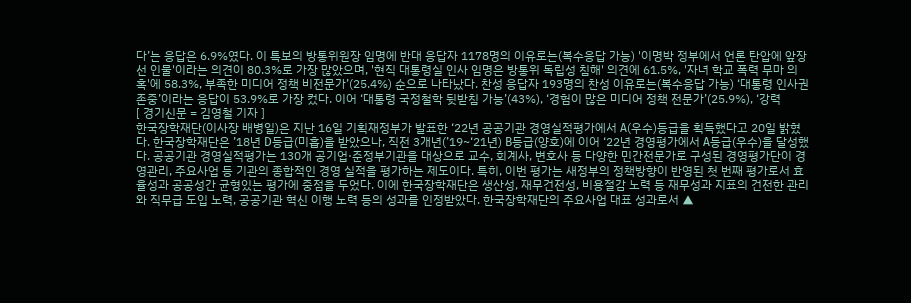다’는 응답은 6.9%였다. 이 특보의 방통위원장 임명에 반대 응답자 1178명의 이유로는(복수응답 가능) '이명박 정부에서 언론 탄압에 앞장선 인물'이라는 의견이 80.3%로 가장 많았으며, '현직 대통령실 인사 임명은 방통위 독립성 침해' 의견에 61.5%, '자녀 학교 폭력 무마 의혹'에 58.3%, 부족한 미디어 정책 비전문가’(25.4%) 순으로 나타났다. 찬성 응답자 193명의 찬성 이유로는(복수응답 가능) ‘대통령 인사권 존중’이라는 응답이 53.9%로 가장 컸다. 이어 ‘대통령 국정철학 뒷받침 가능’(43%), ‘경험이 많은 미디어 정책 전문가’(25.9%), ‘강력
[ 경기신문 = 김영철 기자 ]
한국장학재단(이사장 배병일)은 지난 16일 기획재정부가 발표한 ‘22년 공공기관 경영실적평가에서 A(우수)등급을 획득했다고 20일 밝혔다. 한국장학재단은 ’18년 D등급(미흡)을 받았으나, 직전 3개년(’19~‘21년) B등급(양호)에 이어 ‘22년 경영평가에서 A등급(우수)을 달성했다. 공공기관 경영실적평가는 130개 공기업·준정부기관을 대상으로 교수, 회계사, 변호사 등 다양한 민간전문가로 구성된 경영평가단이 경영관리, 주요사업 등 기관의 종합적인 경영 실적을 평가하는 제도이다. 특히, 이번 평가는 새정부의 정책방향이 반영된 첫 번째 평가로서 효율성과 공공성간 균형있는 평가에 중점을 두었다. 이에 한국장학재단은 생산성, 재무건전성, 비용절감 노력 등 재무성과 지표의 건전한 관리와 직무급 도입 노력, 공공기관 혁신 이행 노력 등의 성과를 인정받았다. 한국장학재단의 주요사업 대표 성과로서 ▲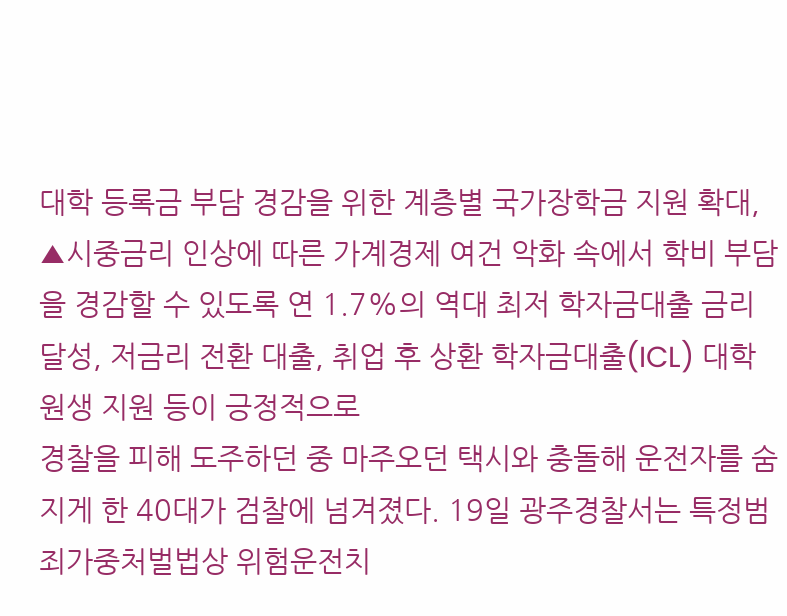대학 등록금 부담 경감을 위한 계층별 국가장학금 지원 확대, ▲시중금리 인상에 따른 가계경제 여건 악화 속에서 학비 부담을 경감할 수 있도록 연 1.7%의 역대 최저 학자금대출 금리 달성, 저금리 전환 대출, 취업 후 상환 학자금대출(ICL) 대학원생 지원 등이 긍정적으로
경찰을 피해 도주하던 중 마주오던 택시와 충돌해 운전자를 숨지게 한 40대가 검찰에 넘겨졌다. 19일 광주경찰서는 특정범죄가중처벌법상 위험운전치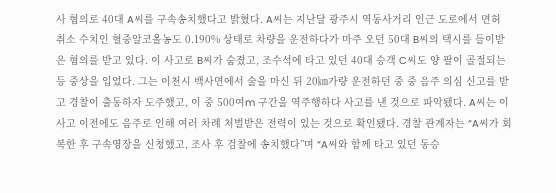사 혐의로 40대 A씨를 구속송치했다고 밝혔다. A씨는 지난달 광주시 역동사거리 인근 도로에서 면허 취소 수치인 혈중알코올농도 0.190% 상태로 차량을 운전하다가 마주 오던 50대 B씨의 택시를 들이받은 혐의를 받고 있다. 이 사고로 B씨가 숨졌고, 조수석에 타고 있던 40대 승객 C씨도 양 팔이 골절되는 등 중상을 입었다. 그는 이천시 백사면에서 술을 마신 뒤 20㎞가량 운전하던 중 중 음주 의심 신고를 받고 경찰이 출동하자 도주했고, 이 중 500여m 구간을 역주행하다 사고를 낸 것으로 파악됐다. A씨는 이 사고 이전에도 음주로 인해 여러 차례 처벌받은 전력이 있는 것으로 확인됐다. 경찰 관계자는 “A씨가 회복한 후 구속영장을 신청했고, 조사 후 검찰에 송치했다”며 “A씨와 함께 타고 있던 동승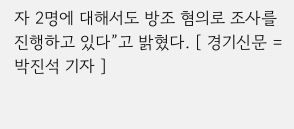자 2명에 대해서도 방조 혐의로 조사를 진행하고 있다”고 밝혔다. [ 경기신문 = 박진석 기자 ]